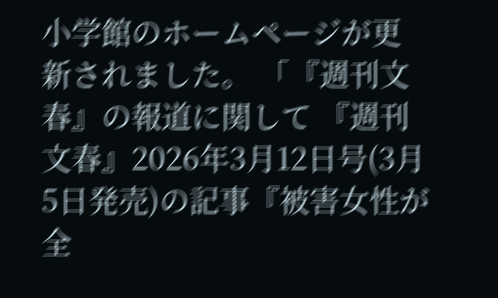小学館のホームページが更新されました。 「『週刊文春』の報道に関して 『週刊文春』2026年3月12日号(3月5日発売)の記事『被害女性が全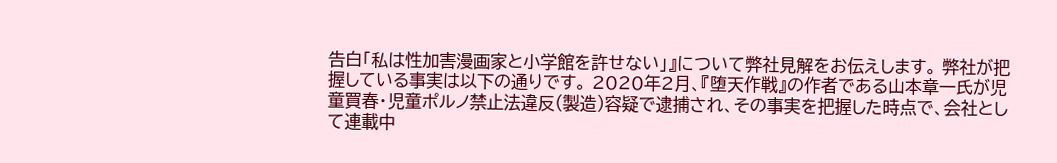告白「私は性加害漫画家と小学館を許せない」』について弊社見解をお伝えします。 弊社が把握している事実は以下の通りです。 2020年2月、『堕天作戦』の作者である山本章一氏が児童買春・児童ポルノ禁止法違反(製造)容疑で逮捕され、その事実を把握した時点で、会社として連載中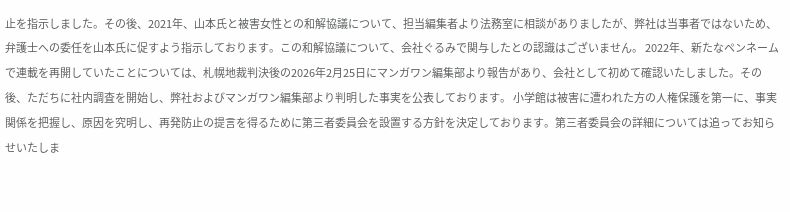止を指示しました。その後、2021年、山本氏と被害女性との和解協議について、担当編集者より法務室に相談がありましたが、弊社は当事者ではないため、弁護士への委任を山本氏に促すよう指示しております。この和解協議について、会社ぐるみで関与したとの認識はございません。 2022年、新たなペンネームで連載を再開していたことについては、札幌地裁判決後の2026年2月25日にマンガワン編集部より報告があり、会社として初めて確認いたしました。その後、ただちに社内調査を開始し、弊社およびマンガワン編集部より判明した事実を公表しております。 小学館は被害に遭われた方の人権保護を第一に、事実関係を把握し、原因を究明し、再発防止の提言を得るために第三者委員会を設置する方針を決定しております。第三者委員会の詳細については追ってお知らせいたしま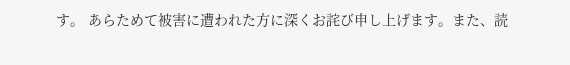す。 あらためて被害に遭われた方に深くお詫び申し上げます。また、読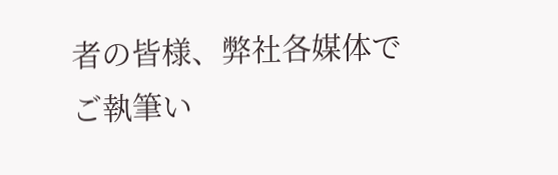者の皆様、弊社各媒体でご執筆い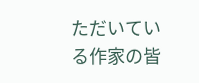ただいている作家の皆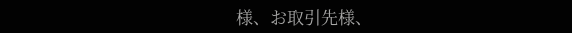様、お取引先様、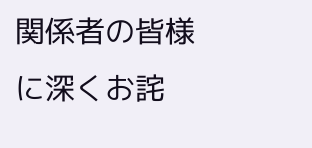関係者の皆様に深くお詫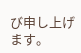び申し上げます。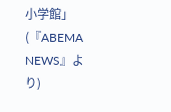小学館」 (『ABEMA NEWS』より)